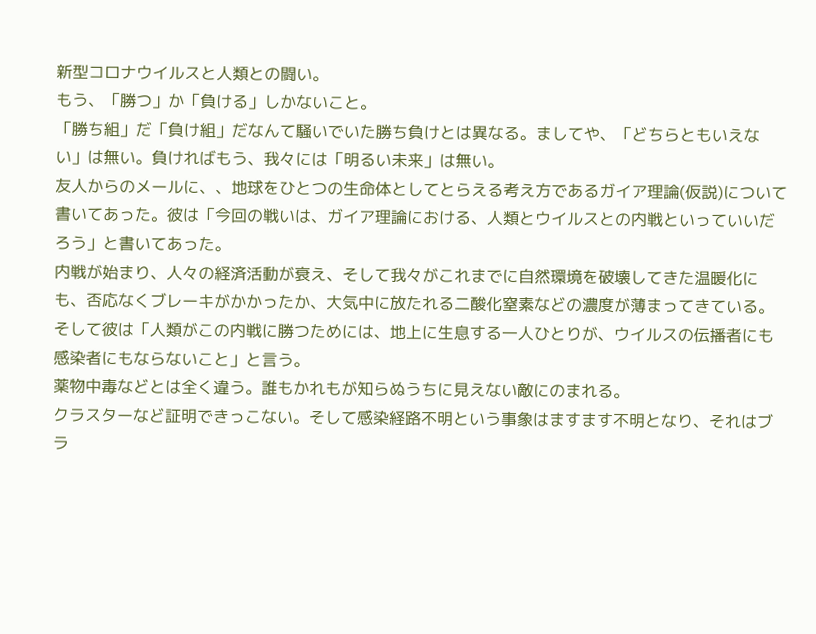新型コロナウイルスと人類との闘い。
もう、「勝つ」か「負ける」しかないこと。
「勝ち組」だ「負け組」だなんて騒いでいた勝ち負けとは異なる。ましてや、「どちらともいえない」は無い。負ければもう、我々には「明るい未来」は無い。
友人からのメールに、、地球をひとつの生命体としてとらえる考え方であるガイア理論(仮説)について書いてあった。彼は「今回の戦いは、ガイア理論における、人類とウイルスとの内戦といっていいだろう」と書いてあった。
内戦が始まり、人々の経済活動が衰え、そして我々がこれまでに自然環境を破壊してきた温暖化にも、否応なくブレーキがかかったか、大気中に放たれる二酸化窒素などの濃度が薄まってきている。
そして彼は「人類がこの内戦に勝つためには、地上に生息する一人ひとりが、ウイルスの伝播者にも感染者にもならないこと」と言う。
薬物中毒などとは全く違う。誰もかれもが知らぬうちに見えない敵にのまれる。
クラスターなど証明できっこない。そして感染経路不明という事象はますます不明となり、それはブラ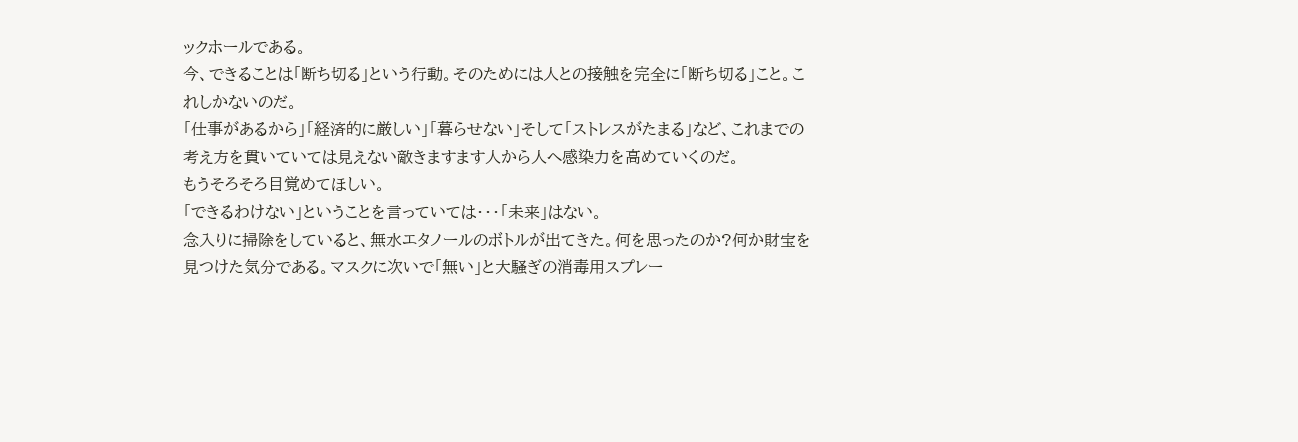ックホールである。
今、できることは「断ち切る」という行動。そのためには人との接触を完全に「断ち切る」こと。これしかないのだ。
「仕事があるから」「経済的に厳しい」「暮らせない」そして「ストレスがたまる」など、これまでの考え方を貫いていては見えない敵きますます人から人へ感染力を高めていくのだ。
もうそろそろ目覚めてほしい。
「できるわけない」ということを言っていては・・・「未来」はない。
念入りに掃除をしていると、無水エタノールのボトルが出てきた。何を思ったのか?何か財宝を見つけた気分である。マスクに次いで「無い」と大騒ぎの消毒用スプレー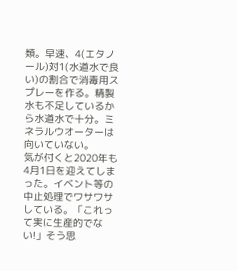類。早速、4(エタノール)対1(水道水で良い)の割合で消毒用スプレーを作る。精製水も不足しているから水道水で十分。ミネラルウオーターは向いていない。
気が付くと2020年も4月1日を迎えてしまった。イベント等の中止処理でワサワサしている。「これって実に生産的でない!」そう思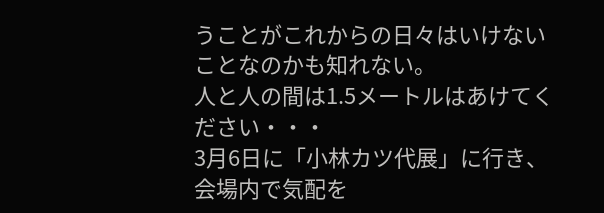うことがこれからの日々はいけないことなのかも知れない。
人と人の間は1.5メートルはあけてください・・・
3月6日に「小林カツ代展」に行き、会場内で気配を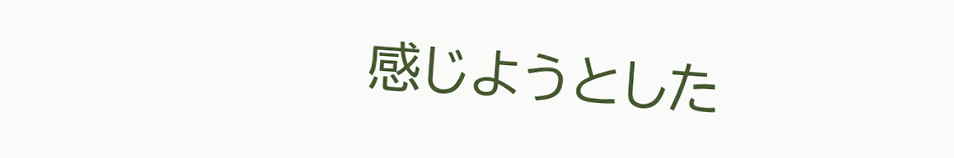感じようとした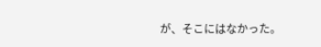が、そこにはなかった。